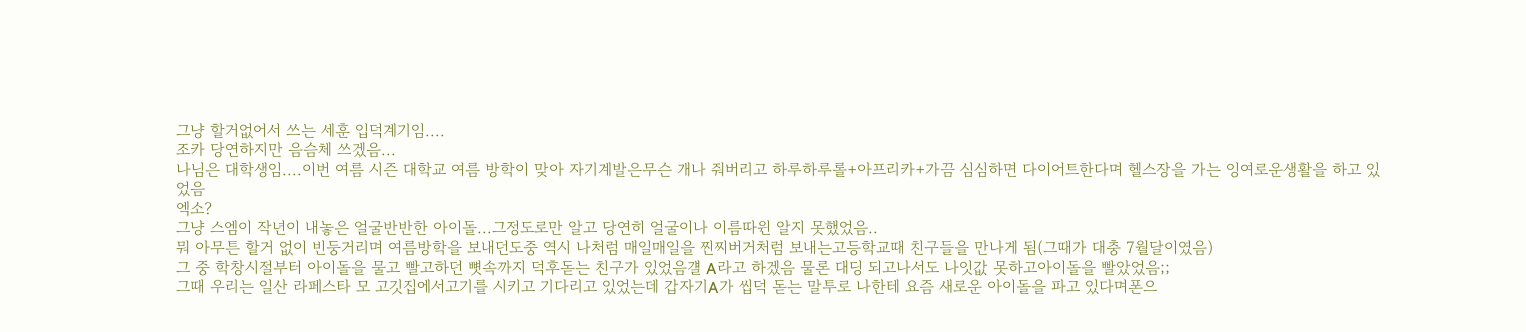그냥 할거없어서 쓰는 세훈 입덕계기임....
조카 당연하지만 음슴체 쓰겠음...
나님은 대학생임....이번 여름 시즌 대학교 여름 방학이 맞아 자기계발은무슨 개나 줘버리고 하루하루롤+아프리카+가끔 심심하면 다이어트한다며 헬스장을 가는 잉여로운생활을 하고 있었음
엑소?
그냥 스엠이 작년이 내놓은 얼굴반반한 아이돌...그정도로만 알고 당연히 얼굴이나 이름따윈 알지 못했었음..
뭐 아무튼 할거 없이 빈둥거리며 여름방학을 보내던도중 역시 나처럼 매일매일을 찐찌버거처럼 보내는고등학교때 친구들을 만나게 됨(그때가 대충 7월달이였음)
그 중 학창시절부터 아이돌을 물고 빨고하던 뼛속까지 덕후돋는 친구가 있었음걜 A라고 하겠음 물론 대딩 되고나서도 나잇값 못하고아이돌을 빨았었음;;
그때 우리는 일산 라페스타 모 고깃집에서고기를 시키고 기다리고 있었는데 갑자기A가 씹덕 돋는 말투로 나한테 요즘 새로운 아이돌을 파고 있다며폰으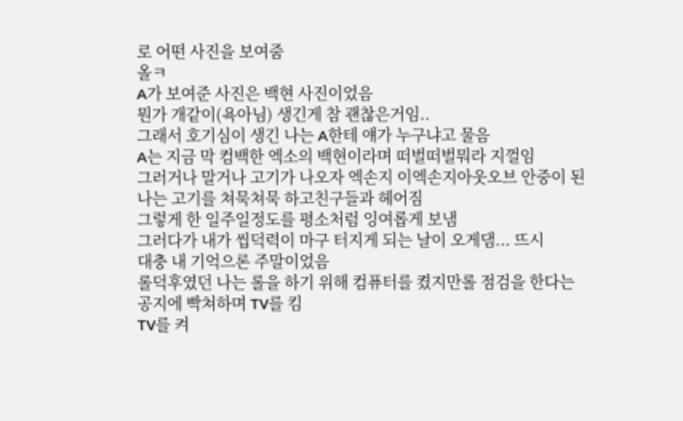로 어떤 사진을 보여줌
올ㅋ
A가 보여준 사진은 백현 사진이었음
뭔가 개같이(욕아님) 생긴게 참 괜찮은거임..
그래서 호기심이 생긴 나는 A한테 얘가 누구냐고 물음
A는 지금 막 컴백한 엑소의 백현이라며 떠벌떠벌뭐라 지껄임
그러거나 말거나 고기가 나오자 엑손지 이엑손지아웃오브 안중이 된 나는 고기를 쳐묵쳐묵 하고친구들과 헤어짐
그렇게 한 일주일정도를 평소처럼 잉여롭게 보냄
그러다가 내가 씹덕력이 마구 터지게 되는 날이 오게댐... 뜨시
대충 내 기억으론 주말이었음
롤덕후였던 나는 롤을 하기 위해 컴퓨터를 켰지만롤 점검을 한다는 공지에 빡쳐하며 TV를 킴
TV를 켜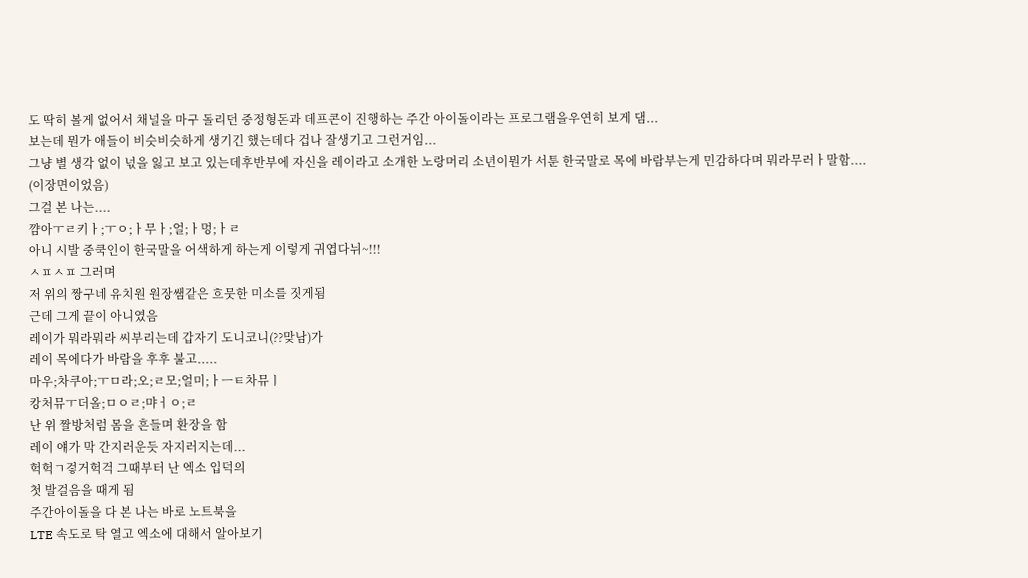도 딱히 볼게 없어서 채널을 마구 돌리던 중정형돈과 데프콘이 진행하는 주간 아이돌이라는 프로그램을우연히 보게 댐...
보는데 뭔가 애들이 비슷비슷하게 생기긴 했는데다 겁나 잘생기고 그런거임...
그냥 별 생각 없이 넋을 잃고 보고 있는데후반부에 자신을 레이라고 소개한 노랑머리 소년이뭔가 서툰 한국말로 목에 바람부는게 민감하다며 뭐라무러ㅏ말함....
(이장면이었음)
그걸 본 나는....
꺔아ㅜㄹ키ㅏ;ㅜㅇ;ㅏ무ㅏ;얼;ㅏ멍;ㅏㄹ
아니 시발 중쿡인이 한국말을 어색하게 하는게 이렇게 귀엽다뉘~!!!
ㅅㅍㅅㅍ 그러며
저 위의 짱구네 유치원 원장쌤같은 흐뭇한 미소를 짓게됨
근데 그게 끝이 아니였음
레이가 뭐라뭐라 씨부리는데 갑자기 도니코니(??맞남)가
레이 목에다가 바람을 후후 불고.....
마우;차쿠아;ㅜㅁ라;오;ㄹ모;얼미;ㅏㅡㅌ차뮤ㅣ
캉처뮤ㅜ더올;ㅁㅇㄹ;먀ㅓㅇ;ㄹ
난 위 짤방처럼 몸을 흔들며 환장을 함
레이 얘가 막 간지러운듯 자지러지는데...
헉헉ㄱ겋거헉걱 그때부터 난 엑소 입덕의
첫 발걸음을 때게 됨
주간아이돌을 다 본 나는 바로 노트북을
LTE 속도로 탁 열고 엑소에 대해서 알아보기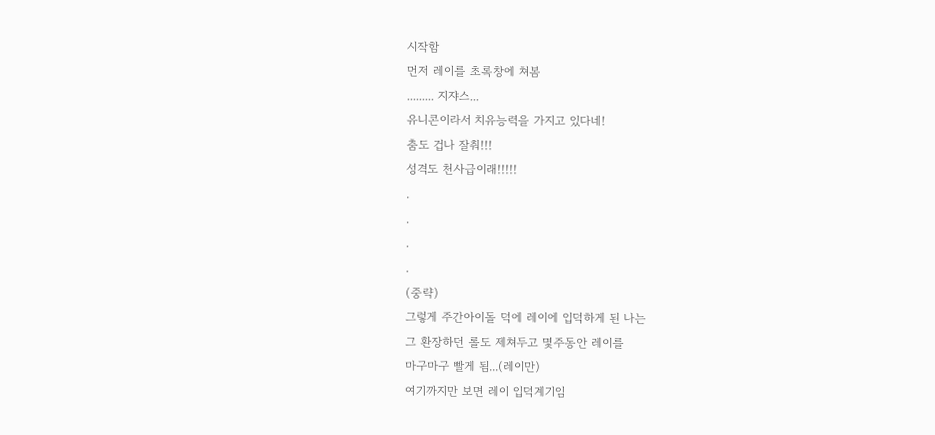시작함
먼저 레이를 초록창에 쳐봄
......... 지쟈스...
유니콘이라서 치유능력을 가지고 있다네!
춤도 겁나 잘춰!!!
성격도 천사급이래!!!!!
.
.
.
.
(중략)
그렇게 주간아이돌 덕에 레이에 입덕하게 된 나는
그 환장하던 롤도 제쳐두고 몇주동안 레이를
마구마구 빨게 됨...(레이만)
여기까지만 보면 레이 입덕계기임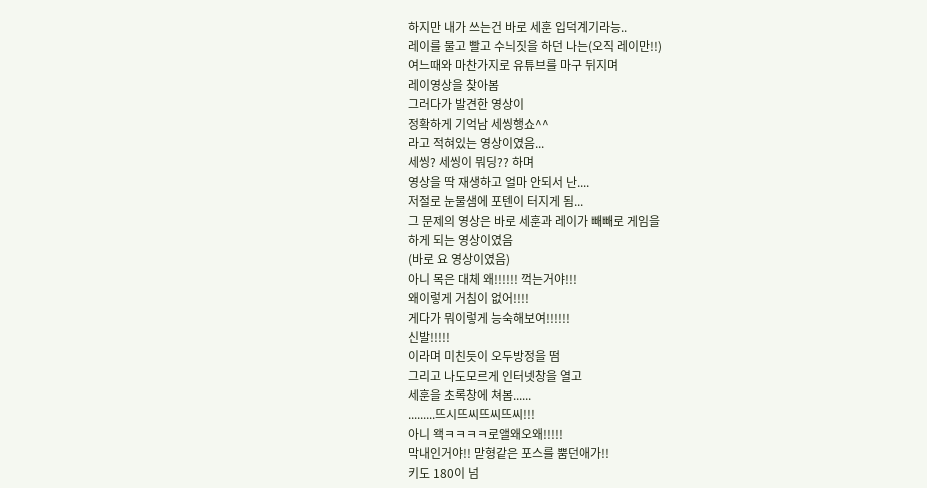하지만 내가 쓰는건 바로 세훈 입덕계기라능..
레이를 물고 빨고 수늬짓을 하던 나는(오직 레이만!!)
여느때와 마찬가지로 유튜브를 마구 뒤지며
레이영상을 찾아봄
그러다가 발견한 영상이
정확하게 기억남 세씽행쇼^^
라고 적혀있는 영상이였음...
세씽? 세씽이 뭐딩?? 하며
영상을 딱 재생하고 얼마 안되서 난....
저절로 눈물샘에 포텐이 터지게 됨...
그 문제의 영상은 바로 세훈과 레이가 빼빼로 게임을
하게 되는 영상이였음
(바로 요 영상이였음)
아니 목은 대체 왜!!!!!! 꺽는거야!!!
왜이렇게 거침이 없어!!!!
게다가 뭐이렇게 능숙해보여!!!!!!
신발!!!!!
이라며 미친듯이 오두방정을 떰
그리고 나도모르게 인터넷창을 열고
세훈을 초록창에 쳐봄......
.........뜨시뜨씨뜨씨뜨씨!!!
아니 왝ㅋㅋㅋㅋ로앨왜오왜!!!!!
막내인거야!! 맏형같은 포스를 뿜던애가!!
키도 180이 넘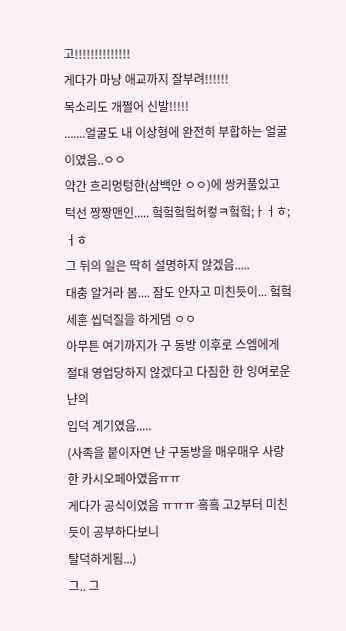고!!!!!!!!!!!!!!
게다가 마냥 애교까지 잘부려!!!!!!
목소리도 개쩔어 신발!!!!!
.......얼굴도 내 이상형에 완전히 부합하는 얼굴이였음..ㅇㅇ
약간 흐리멍텅한(삼백안 ㅇㅇ)에 쌍커풀있고
턱선 짱짱맨인..... 헠헠헠헠허컿ㅋ헠헠;ㅏㅓㅎ;ㅓㅎ
그 뒤의 일은 딱히 설명하지 않겠음.....
대충 알거라 봄.... 잠도 안자고 미친듯이... 헠헠
세훈 씹덕질을 하게댐 ㅇㅇ
아무튼 여기까지가 구 동방 이후로 스엠에게
절대 영업당하지 않겠다고 다짐한 한 잉여로운 냔의
입덕 계기였음.....
(사족을 붙이자면 난 구동방을 매우매우 사랑한 카시오페아였음ㅠㅠ
게다가 공식이였음 ㅠㅠㅠ 흨흨 고2부터 미친듯이 공부하다보니
탈덕하게됨...)
그.. 그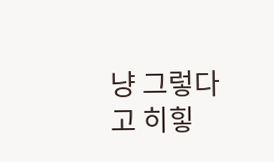냥 그렇다고 히힣